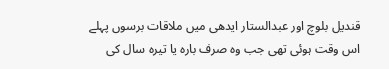قندیل بلوچ اور عبدالستار ایدھی میں ملاقات برسوں پہلے اس وقت ہوئی تھی جب وہ صرف بارہ یا تیرہ سال کی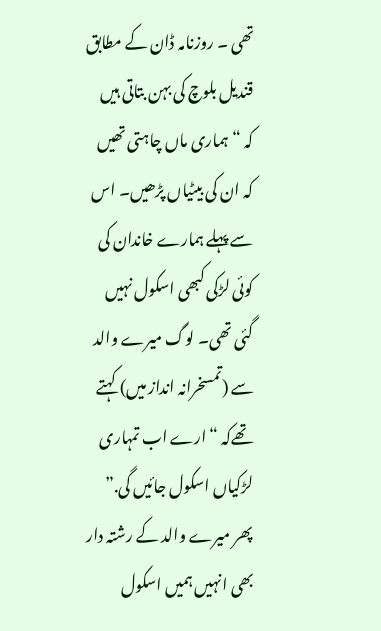تھی ۔ روزنامہ ڈان کے مطابق قندیل بلوچ کی بہن بتاتی ہیں کہ “ہماری ماں چاہتی تھیں کہ ان کی بیٹیاں پڑھیں۔ اس سے پہلے ہمارے خاندان کی کوئی لڑکی کبھی اسکول نہیں گئی تھی۔ لوگ میرے والد سے (تمسخرانہ انداز میں) کہتے تھےکہ “ارے اب تمہاری لڑکیاں اسکول جائیں گی.” پھر میرے والد کے رشتہ دار بھی انہیں ہمیں اسکول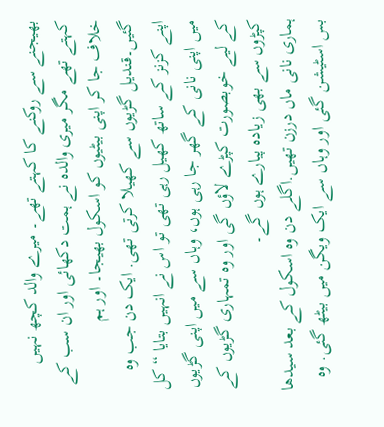بھیجنے سے روکنے کا کہتے تھے۔ میرے والد کچھ نہیں کہتے تھے مگر میری والدہ نے ہمت دکھائی اور ان سب کے خلاف جا کر اپنی بیٹیوں کو اسکول بھیجا۔ اور ہم گئیں۔قندیل گڑیوں سے کھیلا کرتی تھی. ایک دن جب وہ اپنے کزنز کے ساتھ کھیل رہی تھی تو اس نے انہیں بتایا “کل میں اپنی نانی کے گھر جا رہی ہوں، وہاں سے میں اپنی گڑیوں کے لیے خوبصورت کپڑے لاؤں گی اور وہ تمہاری گڑیوں کے کپڑوں سے بھی زیادہ پیارے ہوں گے۔
ہماری نانی ماں درزن تھیں.اگلے دن وہ اسکول کے بعد سیدھا بس اسٹیشن گئی اور وہاں سے ایک ویگن میں بیٹھ گئی. وہ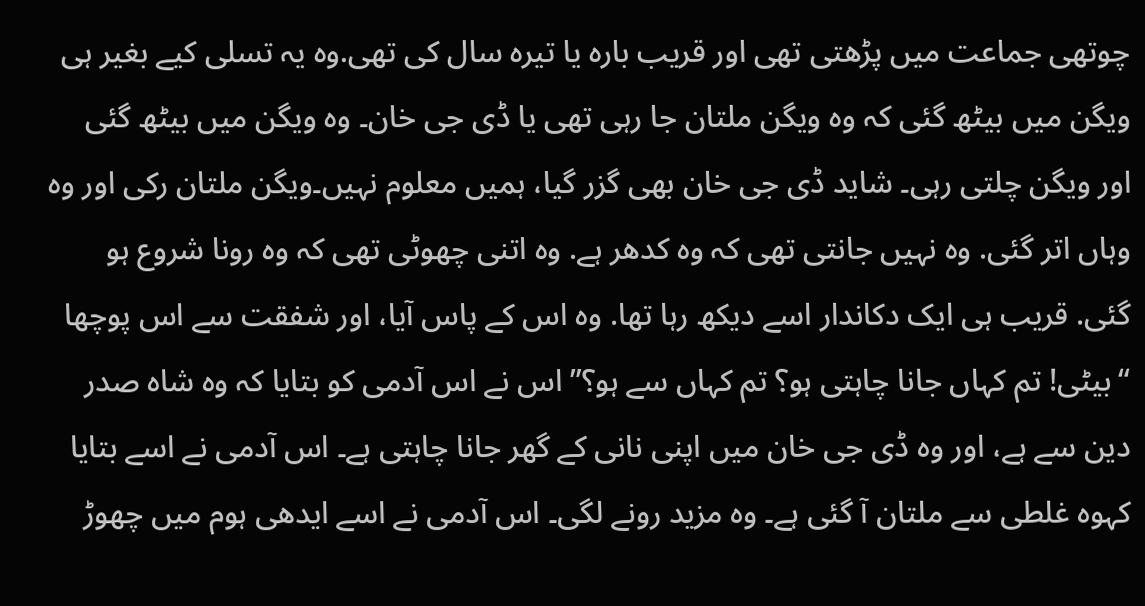چوتھی جماعت میں پڑھتی تھی اور قریب بارہ یا تیرہ سال کی تھی.وہ یہ تسلی کیے بغیر ہی ویگن میں بیٹھ گئی کہ وہ ویگن ملتان جا رہی تھی یا ڈی جی خان۔ وہ ویگن میں بیٹھ گئی اور ویگن چلتی رہی۔ شاید ڈی جی خان بھی گزر گیا، ہمیں معلوم نہیں۔ویگن ملتان رکی اور وہ وہاں اتر گئی. وہ نہیں جانتی تھی کہ وہ کدھر ہے. وہ اتنی چھوٹی تھی کہ وہ رونا شروع ہو گئی. قریب ہی ایک دکاندار اسے دیکھ رہا تھا. وہ اس کے پاس آیا، اور شفقت سے اس پوچھا “بیٹی! تم کہاں جانا چاہتی ہو؟ تم کہاں سے ہو؟” اس نے اس آدمی کو بتایا کہ وہ شاہ صدر دین سے ہے، اور وہ ڈی جی خان میں اپنی نانی کے گھر جانا چاہتی ہے۔ اس آدمی نے اسے بتایا کہوہ غلطی سے ملتان آ گئی ہے۔ وہ مزید رونے لگی۔ اس آدمی نے اسے ایدھی ہوم میں چھوڑ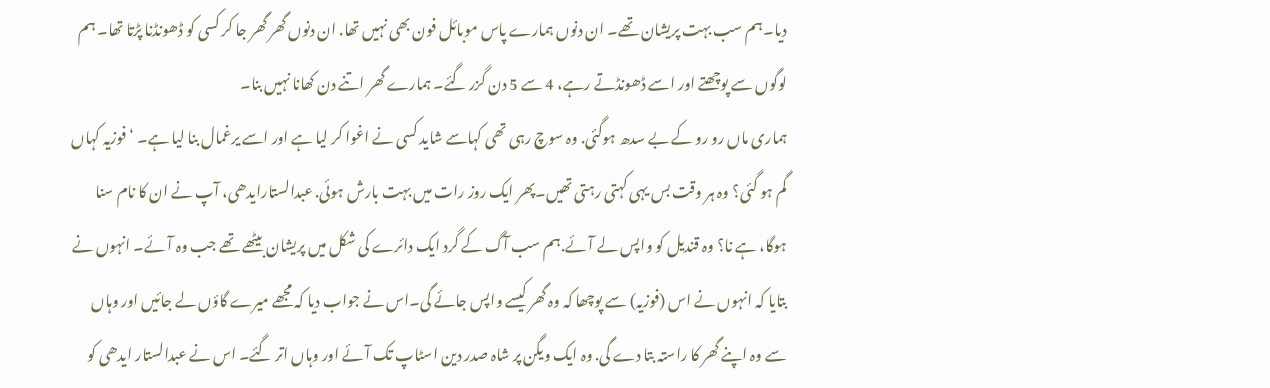دیا۔ہم سب بہت پریشان تھے۔ ان دنوں ہمارے پاس موبائل فون بھی نہیں تھا. ان دنوں گھر گھر جا کر کسی کو ڈھونڈنا پڑتا تھا۔ ہم لوگوں سے پوچھتے اور اسے ڈھونڈتے رہے، 4 سے 5 دن گزر گئے۔ ہمارے گھر اتنے دن کھانا نہیں بنا۔
ہماری ماں رو رو کے بے سدھ ہوگئی. وہ سوچ رہی تھی کہاسے شاید کسی نے اغوا کر لیا ہے اور اسے یرغمال بنا لیا ہے۔ ‘فوزیہ کہاں گم ہو گئی؟ وہ ہر وقت بس یہی کہتی رہتی تھیں۔پھر ایک روز رات میں بہت بارش ہوئی. عبدالستارایدھی، آپ نے ان کا نام سنا ہوگا، ہے نا؟ وہ قندیل کو واپس لے آئے.ہم سب آگ کے گرد ایک دائرے کی شکل میں پریشان بیٹھے تھے جب وہ آئے۔ انہوں نے بتایا کہ انہوں نے اس (فوزیہ) سے پوچھا کہ وہ گھر کیسے واپس جائے گی۔اس نے جواب دیا کہ مجھے میرے گاؤں لے جائیں اور وہاں سے وہ اپنے گھر کا راستہ بتا دے گی. وہ ایک ویگن پر شاہ صدر دین اسٹاپ تک آئے اور وہاں اتر گئے۔ اس نے عبدالستار ایدھی کو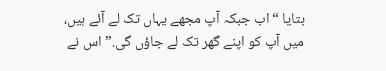بتایا “اب جبکہ آپ مجھے یہاں تک لے آئے ہیں، میں آپ کو اپنے گھر تک لے جاؤں گی.”اس نے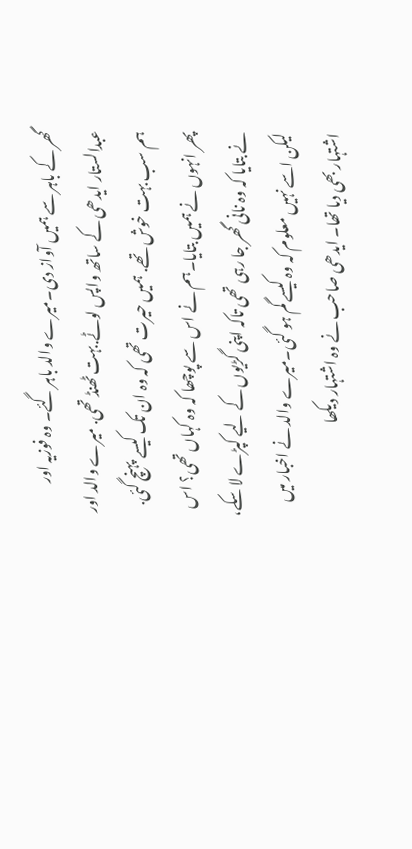گھر کے باہر سے ہمیں آواز دی۔میرے والد باہر گئے۔ وہ فوزیہ اور عبدالستار ایدھی کے ساتھ واپس لوٹے.بہت ٹھنڈ تھی. میرے والد اور ہم سب بہت خوش تھے. ہمیں حیرت تھی کہ وہ ان تک کیسے پہنچ گئی. پھر انہوں نے ہمیں بتایا۔ہم نے اس سے پوچھا کہ وہ کہاں تھی؟ اس نے بتایا کہ وہ نانی گھر جا رہی تھی تاکہ اپنی گڑیوں کے لیے کپڑے لا سکے، لیکن اسے نہیں معلوم کہ وہ کیسے گم ہو گئی۔میرے والد نے اخبار میں اشتہار بھی دیا تھا۔ ایدھی صاحب نے وہ اشتہار دیکھا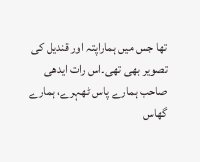تھا جس میں ہماراپتہ اور قندیل کی تصویر بھی تھی۔اس رات ایدھی صاحب ہمارے پاس ٹھہرے، ہمارے گھاس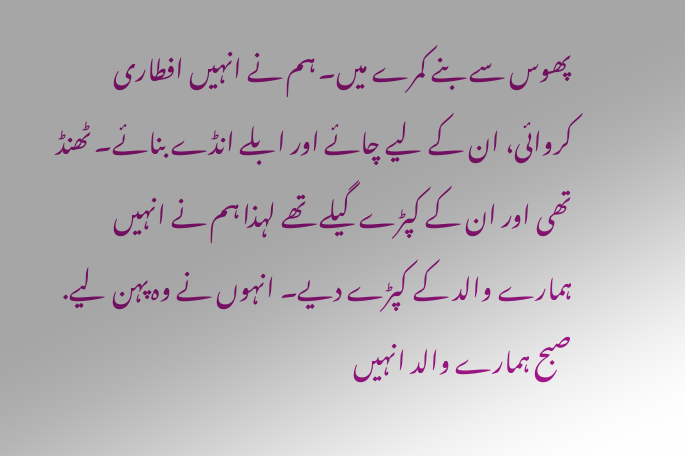پھوس سے بنے کمرے میں۔ ہم نے انہیں افطاری کروائی، ان کے لیے چائے اور ابلے انڈے بنائے۔ ٹھنڈ تھی اور ان کے کپڑے گیلے تھے لہذا ہم نے انہیں ہمارے والد کے کپڑے دیے۔ انہوں نے وہ پہن لیے. صبح ہمارے والد انہیں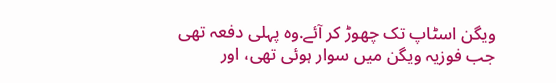ویگن اسٹاپ تک چھوڑ کر آئے.وہ پہلی دفعہ تھی جب فوزیہ ویگن میں سوار ہوئی تھی، اور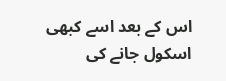اس کے بعد اسے کبھی اسکول جانے کی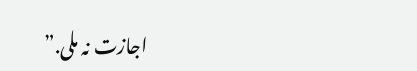اجازت نہ ملی.”